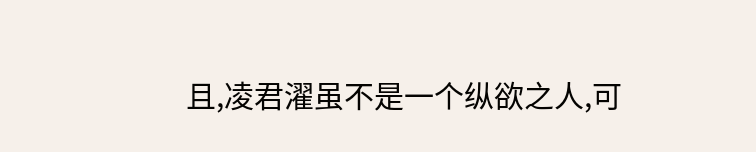且,凌君濯虽不是一个纵欲之人,可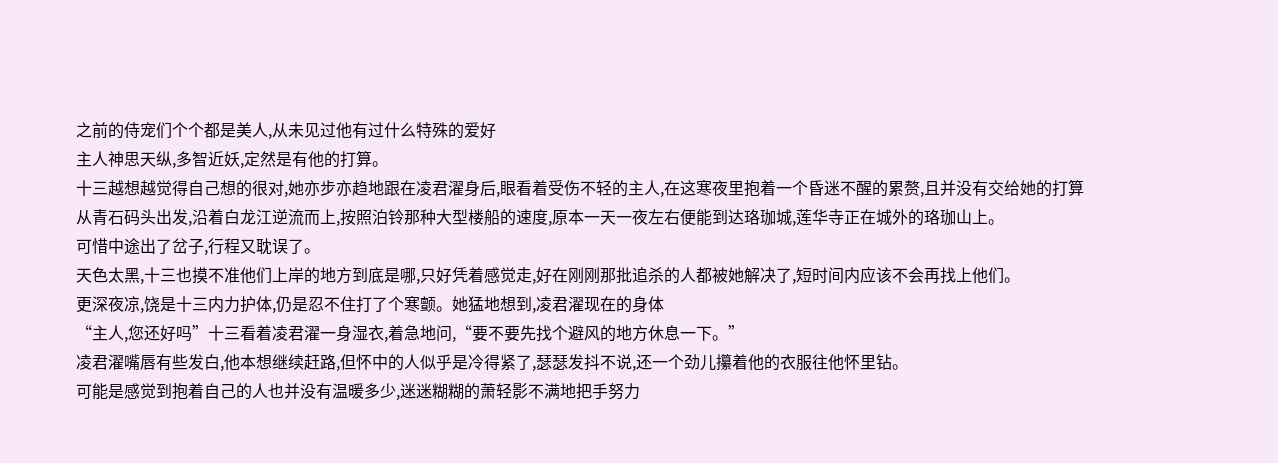之前的侍宠们个个都是美人,从未见过他有过什么特殊的爱好
主人神思天纵,多智近妖,定然是有他的打算。
十三越想越觉得自己想的很对,她亦步亦趋地跟在凌君濯身后,眼看着受伤不轻的主人,在这寒夜里抱着一个昏迷不醒的累赘,且并没有交给她的打算
从青石码头出发,沿着白龙江逆流而上,按照泊铃那种大型楼船的速度,原本一天一夜左右便能到达珞珈城,莲华寺正在城外的珞珈山上。
可惜中途出了岔子,行程又耽误了。
天色太黑,十三也摸不准他们上岸的地方到底是哪,只好凭着感觉走,好在刚刚那批追杀的人都被她解决了,短时间内应该不会再找上他们。
更深夜凉,饶是十三内力护体,仍是忍不住打了个寒颤。她猛地想到,凌君濯现在的身体
“主人,您还好吗”十三看着凌君濯一身湿衣,着急地问,“要不要先找个避风的地方休息一下。”
凌君濯嘴唇有些发白,他本想继续赶路,但怀中的人似乎是冷得紧了,瑟瑟发抖不说,还一个劲儿攥着他的衣服往他怀里钻。
可能是感觉到抱着自己的人也并没有温暖多少,迷迷糊糊的萧轻影不满地把手努力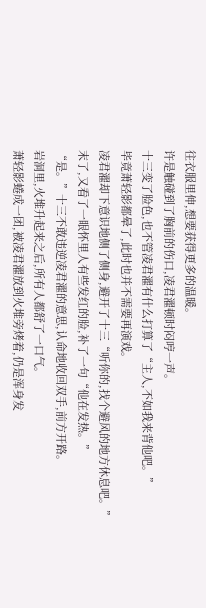往衣服里伸,想要获得更多的温暖。
许是触碰到了胸前的伤口,凌君濯顿时闷哼一声。
十三变了脸色,也不管凌君濯有什么打算了“主人,不如我来背他吧。”
毕竟萧轻影都晕了,此时也并不需要再演戏。
凌君濯却下意识地侧了侧身,避开了十三“听你的,找个避风的地方休息吧。”
末了,又看了一眼怀里人有些发红的脸,补了一句“他在发热。”
“是。”十三不敢违逆凌君濯的意思,认命地收回双手,前方开路。
岩洞里,火堆升起来之后,所有人都舒了一口气。
萧轻影蜷成一团,被凌君濯放到火堆旁烤着,仍是浑身发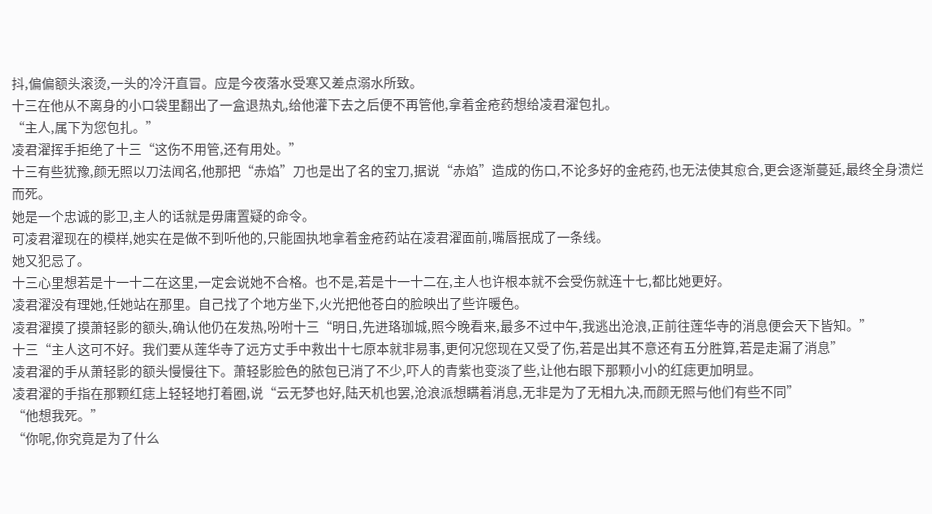抖,偏偏额头滚烫,一头的冷汗直冒。应是今夜落水受寒又差点溺水所致。
十三在他从不离身的小口袋里翻出了一盒退热丸,给他灌下去之后便不再管他,拿着金疮药想给凌君濯包扎。
“主人,属下为您包扎。”
凌君濯挥手拒绝了十三“这伤不用管,还有用处。”
十三有些犹豫,颜无照以刀法闻名,他那把“赤焰”刀也是出了名的宝刀,据说“赤焰”造成的伤口,不论多好的金疮药,也无法使其愈合,更会逐渐蔓延,最终全身溃烂而死。
她是一个忠诚的影卫,主人的话就是毋庸置疑的命令。
可凌君濯现在的模样,她实在是做不到听他的,只能固执地拿着金疮药站在凌君濯面前,嘴唇抿成了一条线。
她又犯忌了。
十三心里想若是十一十二在这里,一定会说她不合格。也不是,若是十一十二在,主人也许根本就不会受伤就连十七,都比她更好。
凌君濯没有理她,任她站在那里。自己找了个地方坐下,火光把他苍白的脸映出了些许暖色。
凌君濯摸了摸萧轻影的额头,确认他仍在发热,吩咐十三“明日,先进珞珈城,照今晚看来,最多不过中午,我逃出沧浪,正前往莲华寺的消息便会天下皆知。”
十三“主人这可不好。我们要从莲华寺了远方丈手中救出十七原本就非易事,更何况您现在又受了伤,若是出其不意还有五分胜算,若是走漏了消息”
凌君濯的手从萧轻影的额头慢慢往下。萧轻影脸色的脓包已消了不少,吓人的青紫也变淡了些,让他右眼下那颗小小的红痣更加明显。
凌君濯的手指在那颗红痣上轻轻地打着圈,说“云无梦也好,陆天机也罢,沧浪派想瞒着消息,无非是为了无相九决,而颜无照与他们有些不同”
“他想我死。”
“你呢,你究竟是为了什么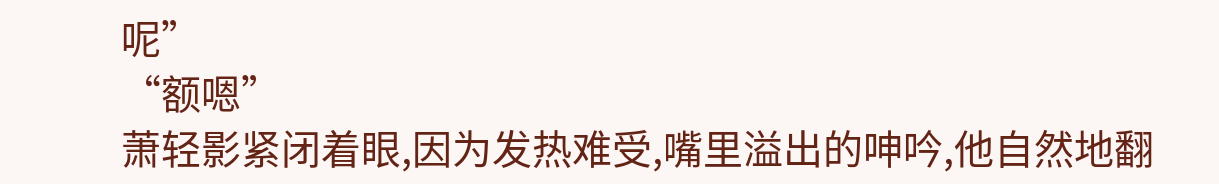呢”
“额嗯”
萧轻影紧闭着眼,因为发热难受,嘴里溢出的呻吟,他自然地翻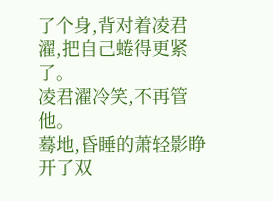了个身,背对着凌君濯,把自己蜷得更紧了。
凌君濯冷笑,不再管他。
蓦地,昏睡的萧轻影睁开了双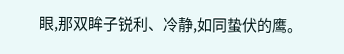眼,那双眸子锐利、冷静,如同蛰伏的鹰。